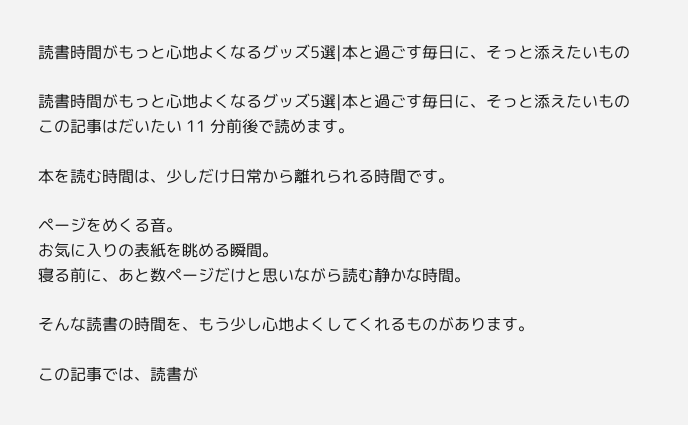読書時間がもっと心地よくなるグッズ5選|本と過ごす毎日に、そっと添えたいもの

読書時間がもっと心地よくなるグッズ5選|本と過ごす毎日に、そっと添えたいもの
この記事はだいたい 11 分前後で読めます。

本を読む時間は、少しだけ日常から離れられる時間です。

ページをめくる音。
お気に入りの表紙を眺める瞬間。
寝る前に、あと数ページだけと思いながら読む静かな時間。

そんな読書の時間を、もう少し心地よくしてくれるものがあります。

この記事では、読書が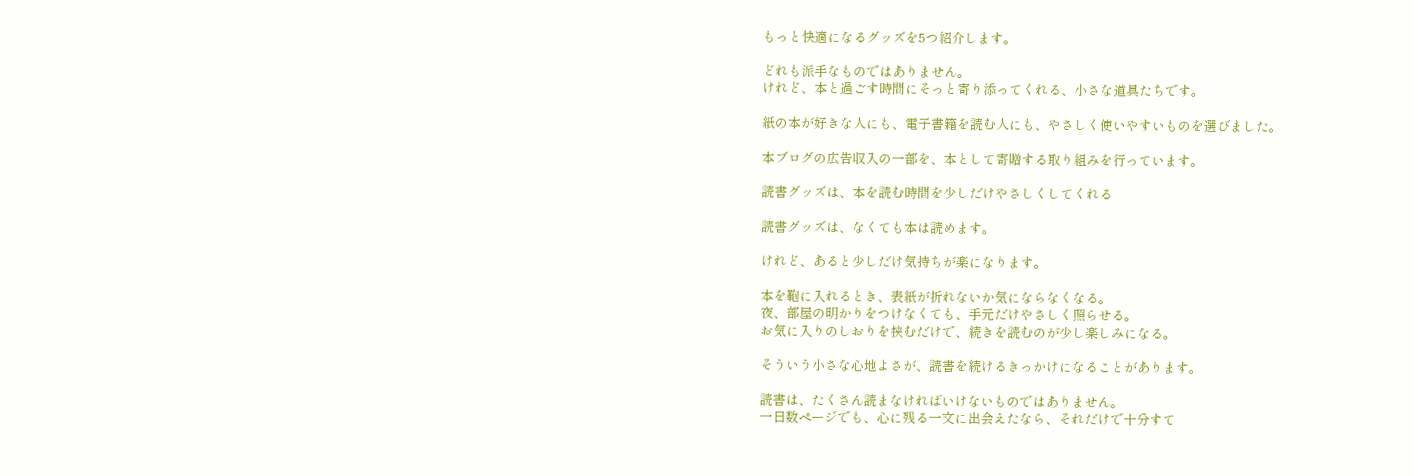もっと快適になるグッズを5つ紹介します。

どれも派手なものではありません。
けれど、本と過ごす時間にそっと寄り添ってくれる、小さな道具たちです。

紙の本が好きな人にも、電子書籍を読む人にも、やさしく使いやすいものを選びました。

本ブログの広告収入の一部を、本として寄贈する取り組みを行っています。

読書グッズは、本を読む時間を少しだけやさしくしてくれる

読書グッズは、なくても本は読めます。

けれど、あると少しだけ気持ちが楽になります。

本を鞄に入れるとき、表紙が折れないか気にならなくなる。
夜、部屋の明かりをつけなくても、手元だけやさしく照らせる。
お気に入りのしおりを挟むだけで、続きを読むのが少し楽しみになる。

そういう小さな心地よさが、読書を続けるきっかけになることがあります。

読書は、たくさん読まなければいけないものではありません。
一日数ページでも、心に残る一文に出会えたなら、それだけで十分すて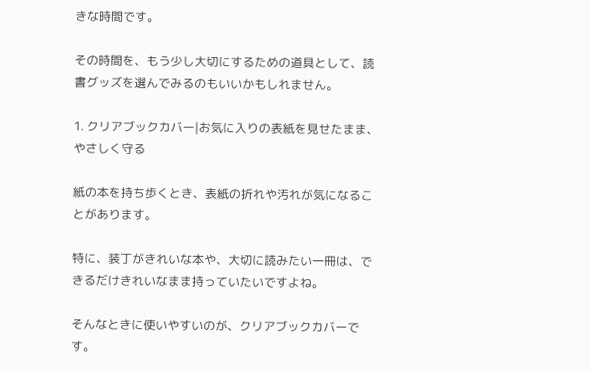きな時間です。

その時間を、もう少し大切にするための道具として、読書グッズを選んでみるのもいいかもしれません。

1. クリアブックカバー|お気に入りの表紙を見せたまま、やさしく守る

紙の本を持ち歩くとき、表紙の折れや汚れが気になることがあります。

特に、装丁がきれいな本や、大切に読みたい一冊は、できるだけきれいなまま持っていたいですよね。

そんなときに使いやすいのが、クリアブックカバーです。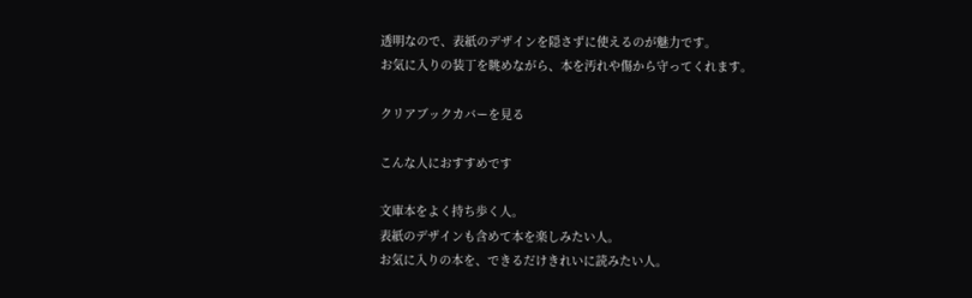透明なので、表紙のデザインを隠さずに使えるのが魅力です。
お気に入りの装丁を眺めながら、本を汚れや傷から守ってくれます。

クリアブックカバーを見る

こんな人におすすめです

文庫本をよく持ち歩く人。
表紙のデザインも含めて本を楽しみたい人。
お気に入りの本を、できるだけきれいに読みたい人。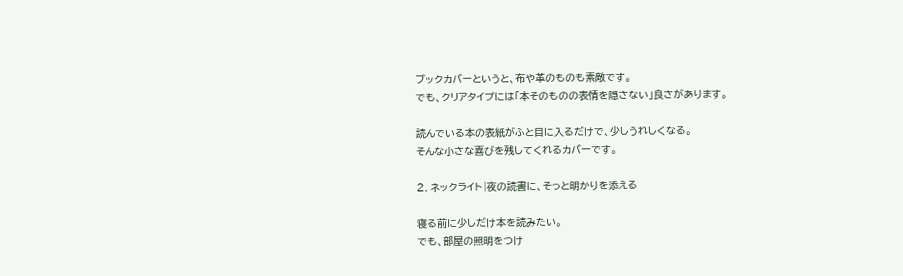ブックカバーというと、布や革のものも素敵です。
でも、クリアタイプには「本そのものの表情を隠さない」良さがあります。

読んでいる本の表紙がふと目に入るだけで、少しうれしくなる。
そんな小さな喜びを残してくれるカバーです。

2. ネックライト|夜の読書に、そっと明かりを添える

寝る前に少しだけ本を読みたい。
でも、部屋の照明をつけ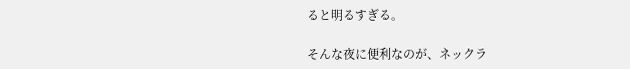ると明るすぎる。

そんな夜に便利なのが、ネックラ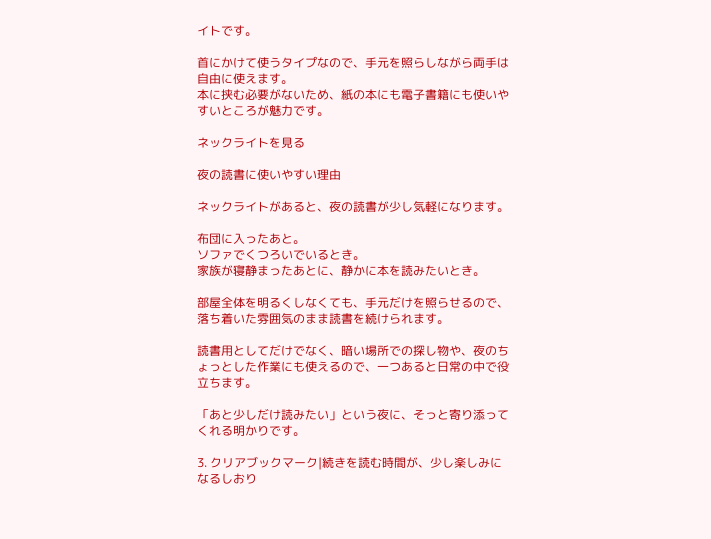イトです。

首にかけて使うタイプなので、手元を照らしながら両手は自由に使えます。
本に挟む必要がないため、紙の本にも電子書籍にも使いやすいところが魅力です。

ネックライトを見る

夜の読書に使いやすい理由

ネックライトがあると、夜の読書が少し気軽になります。

布団に入ったあと。
ソファでくつろいでいるとき。
家族が寝静まったあとに、静かに本を読みたいとき。

部屋全体を明るくしなくても、手元だけを照らせるので、落ち着いた雰囲気のまま読書を続けられます。

読書用としてだけでなく、暗い場所での探し物や、夜のちょっとした作業にも使えるので、一つあると日常の中で役立ちます。

「あと少しだけ読みたい」という夜に、そっと寄り添ってくれる明かりです。

3. クリアブックマーク|続きを読む時間が、少し楽しみになるしおり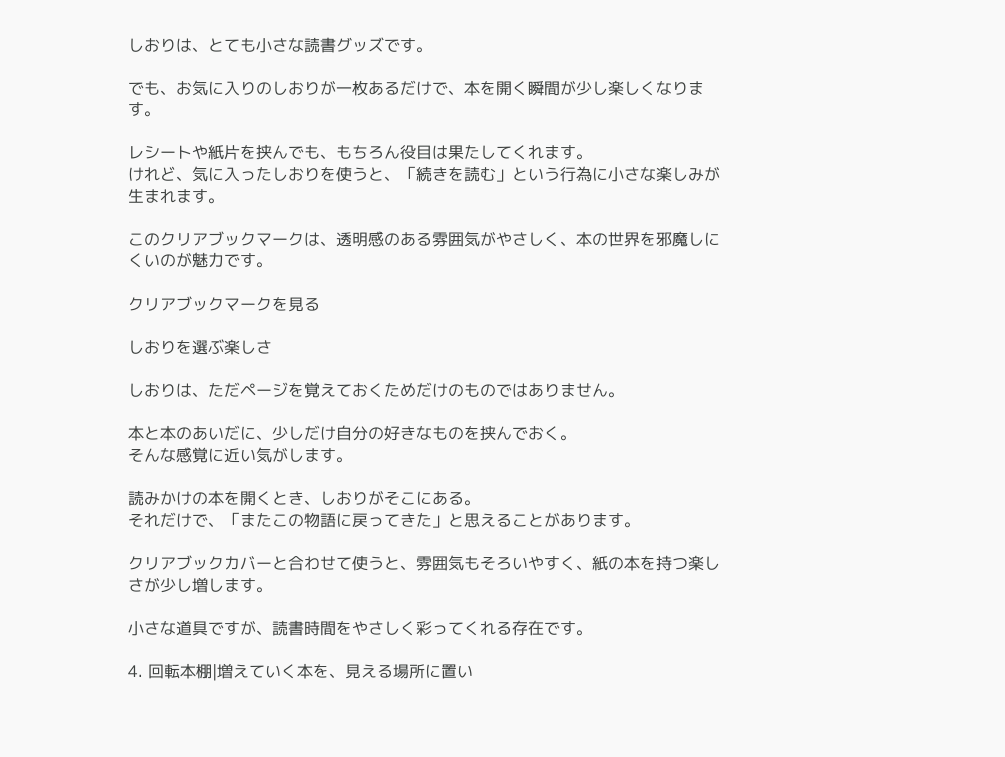しおりは、とても小さな読書グッズです。

でも、お気に入りのしおりが一枚あるだけで、本を開く瞬間が少し楽しくなります。

レシートや紙片を挟んでも、もちろん役目は果たしてくれます。
けれど、気に入ったしおりを使うと、「続きを読む」という行為に小さな楽しみが生まれます。

このクリアブックマークは、透明感のある雰囲気がやさしく、本の世界を邪魔しにくいのが魅力です。

クリアブックマークを見る

しおりを選ぶ楽しさ

しおりは、ただページを覚えておくためだけのものではありません。

本と本のあいだに、少しだけ自分の好きなものを挟んでおく。
そんな感覚に近い気がします。

読みかけの本を開くとき、しおりがそこにある。
それだけで、「またこの物語に戻ってきた」と思えることがあります。

クリアブックカバーと合わせて使うと、雰囲気もそろいやすく、紙の本を持つ楽しさが少し増します。

小さな道具ですが、読書時間をやさしく彩ってくれる存在です。

4. 回転本棚|増えていく本を、見える場所に置い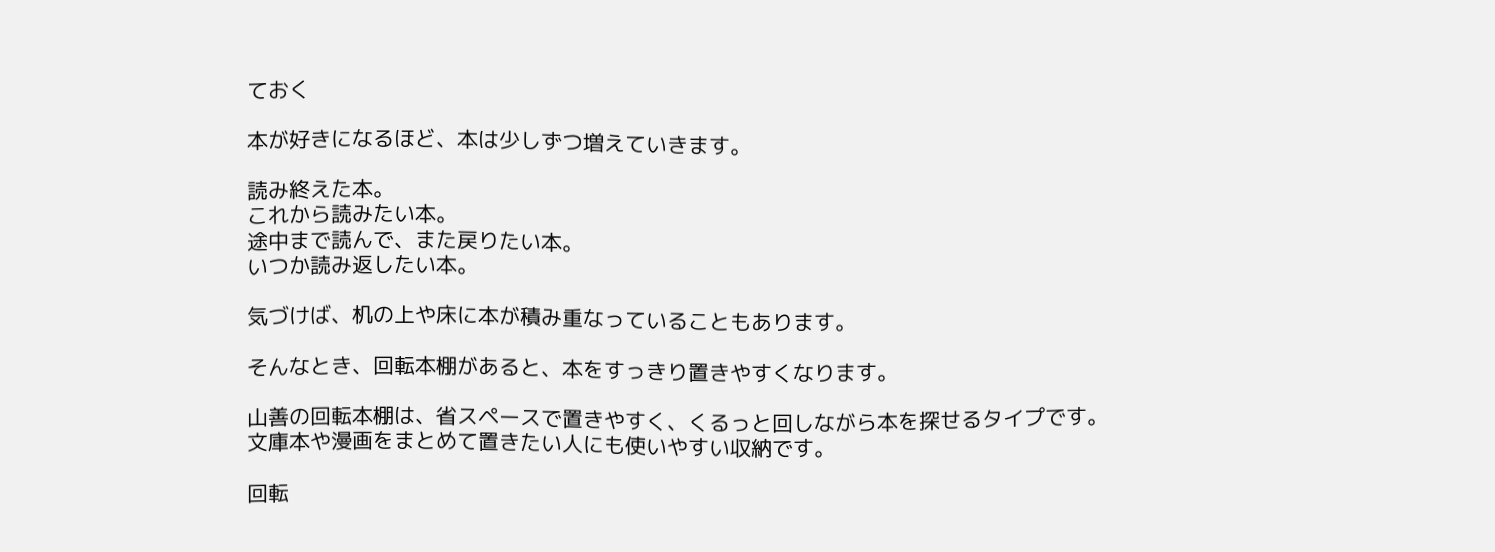ておく

本が好きになるほど、本は少しずつ増えていきます。

読み終えた本。
これから読みたい本。
途中まで読んで、また戻りたい本。
いつか読み返したい本。

気づけば、机の上や床に本が積み重なっていることもあります。

そんなとき、回転本棚があると、本をすっきり置きやすくなります。

山善の回転本棚は、省スペースで置きやすく、くるっと回しながら本を探せるタイプです。
文庫本や漫画をまとめて置きたい人にも使いやすい収納です。

回転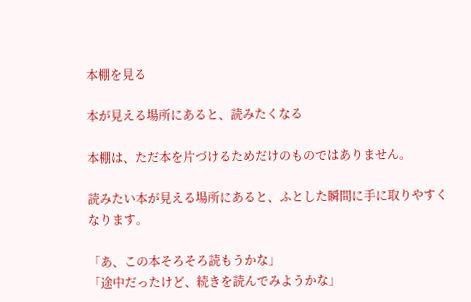本棚を見る

本が見える場所にあると、読みたくなる

本棚は、ただ本を片づけるためだけのものではありません。

読みたい本が見える場所にあると、ふとした瞬間に手に取りやすくなります。

「あ、この本そろそろ読もうかな」
「途中だったけど、続きを読んでみようかな」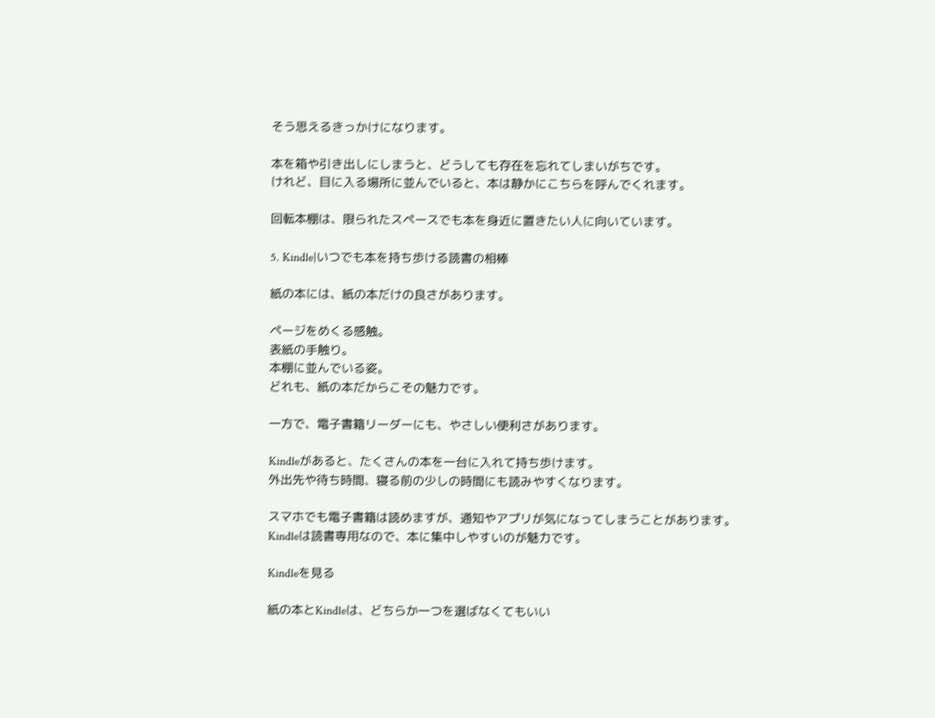そう思えるきっかけになります。

本を箱や引き出しにしまうと、どうしても存在を忘れてしまいがちです。
けれど、目に入る場所に並んでいると、本は静かにこちらを呼んでくれます。

回転本棚は、限られたスペースでも本を身近に置きたい人に向いています。

5. Kindle|いつでも本を持ち歩ける読書の相棒

紙の本には、紙の本だけの良さがあります。

ページをめくる感触。
表紙の手触り。
本棚に並んでいる姿。
どれも、紙の本だからこその魅力です。

一方で、電子書籍リーダーにも、やさしい便利さがあります。

Kindleがあると、たくさんの本を一台に入れて持ち歩けます。
外出先や待ち時間、寝る前の少しの時間にも読みやすくなります。

スマホでも電子書籍は読めますが、通知やアプリが気になってしまうことがあります。
Kindleは読書専用なので、本に集中しやすいのが魅力です。

Kindleを見る

紙の本とKindleは、どちらか一つを選ばなくてもいい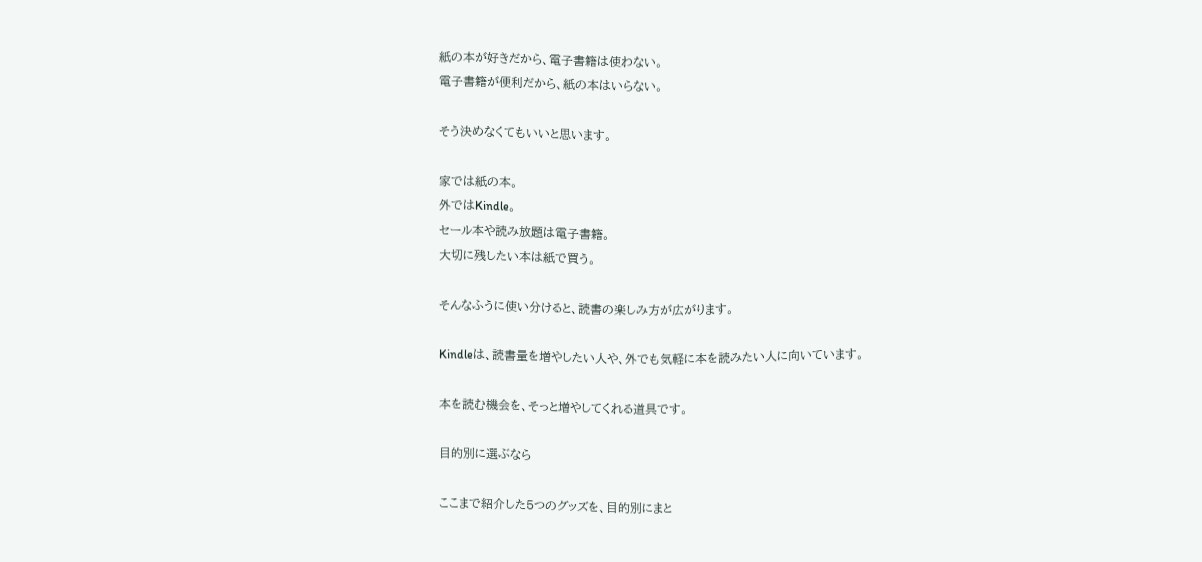紙の本が好きだから、電子書籍は使わない。
電子書籍が便利だから、紙の本はいらない。

そう決めなくてもいいと思います。

家では紙の本。
外ではKindle。
セール本や読み放題は電子書籍。
大切に残したい本は紙で買う。

そんなふうに使い分けると、読書の楽しみ方が広がります。

Kindleは、読書量を増やしたい人や、外でも気軽に本を読みたい人に向いています。

本を読む機会を、そっと増やしてくれる道具です。

目的別に選ぶなら

ここまで紹介した5つのグッズを、目的別にまと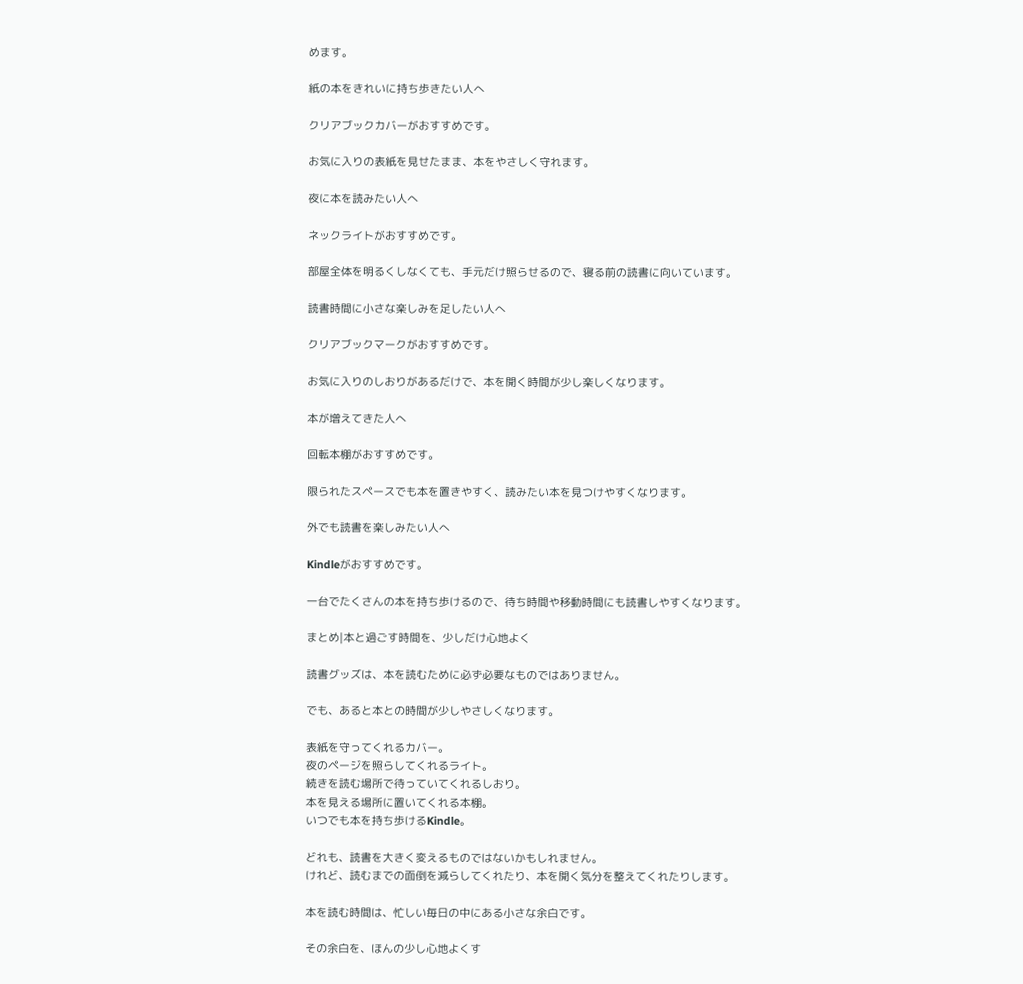めます。

紙の本をきれいに持ち歩きたい人へ

クリアブックカバーがおすすめです。

お気に入りの表紙を見せたまま、本をやさしく守れます。

夜に本を読みたい人へ

ネックライトがおすすめです。

部屋全体を明るくしなくても、手元だけ照らせるので、寝る前の読書に向いています。

読書時間に小さな楽しみを足したい人へ

クリアブックマークがおすすめです。

お気に入りのしおりがあるだけで、本を開く時間が少し楽しくなります。

本が増えてきた人へ

回転本棚がおすすめです。

限られたスペースでも本を置きやすく、読みたい本を見つけやすくなります。

外でも読書を楽しみたい人へ

Kindleがおすすめです。

一台でたくさんの本を持ち歩けるので、待ち時間や移動時間にも読書しやすくなります。

まとめ|本と過ごす時間を、少しだけ心地よく

読書グッズは、本を読むために必ず必要なものではありません。

でも、あると本との時間が少しやさしくなります。

表紙を守ってくれるカバー。
夜のページを照らしてくれるライト。
続きを読む場所で待っていてくれるしおり。
本を見える場所に置いてくれる本棚。
いつでも本を持ち歩けるKindle。

どれも、読書を大きく変えるものではないかもしれません。
けれど、読むまでの面倒を減らしてくれたり、本を開く気分を整えてくれたりします。

本を読む時間は、忙しい毎日の中にある小さな余白です。

その余白を、ほんの少し心地よくす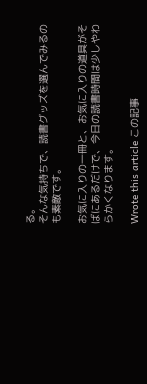る。
そんな気持ちで、読書グッズを選んでみるのも素敵です。

お気に入りの一冊と、お気に入りの道具がそばにあるだけで、今日の読書時間は少しやわらかくなります。

Wrote this article この記事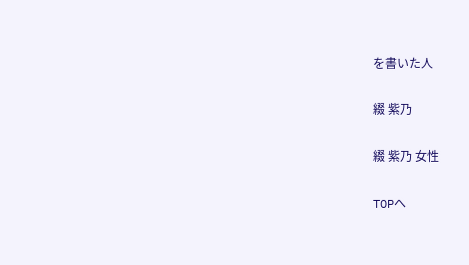を書いた人

綴 紫乃

綴 紫乃 女性

TOPへ